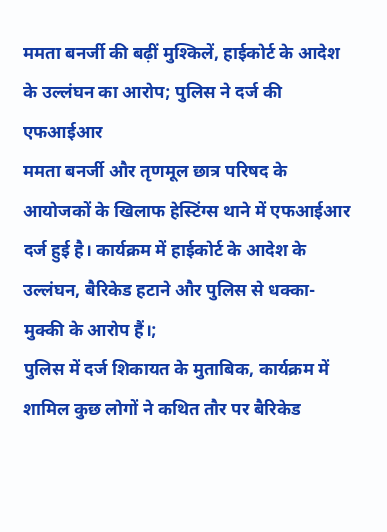ममता बनर्जी की बढ़ीं मुश्किलें, हाईकोर्ट के आदेश के उल्लंघन का आरोप; पुलिस ने दर्ज की एफआईआर
ममता बनर्जी और तृणमूल छात्र परिषद के आयोजकों के खिलाफ हेस्टिंग्स थाने में एफआईआर दर्ज हुई है। कार्यक्रम में हाईकोर्ट के आदेश के उल्लंघन, बैरिकेड हटाने और पुलिस से धक्का-मुक्की के आरोप हैं।;
पुलिस में दर्ज शिकायत के मुताबिक, कार्यक्रम में शामिल कुछ लोगों ने कथित तौर पर बैरिकेड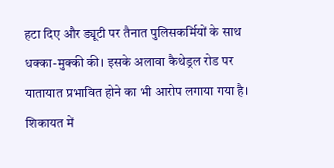हटा दिए और ड्यूटी पर तैनात पुलिसकर्मियों के साथ धक्का-मुक्की की। इसके अलावा कैथेड्रल रोड पर यातायात प्रभावित होने का भी आरोप लगाया गया है। शिकायत में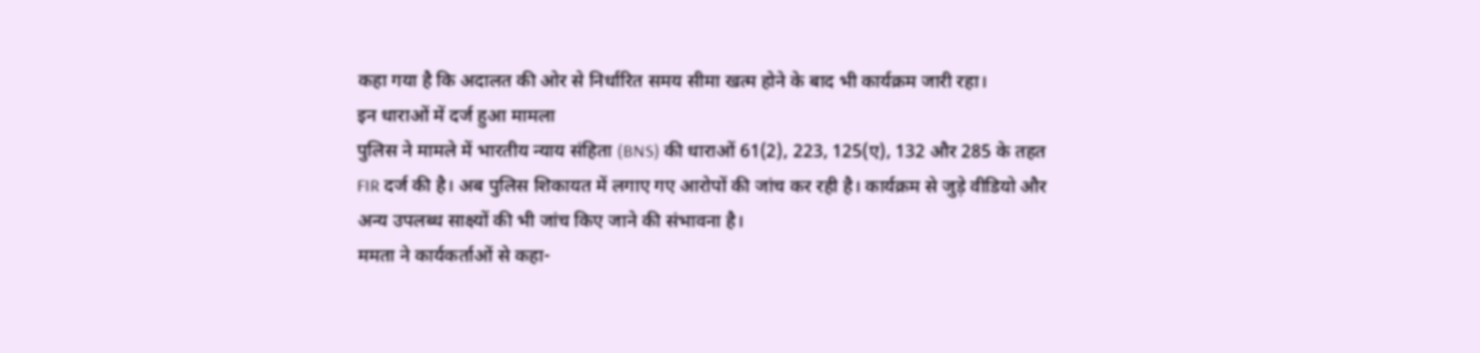कहा गया है कि अदालत की ओर से निर्धारित समय सीमा खत्म होने के बाद भी कार्यक्रम जारी रहा।
इन धाराओं में दर्ज हुआ मामला
पुलिस ने मामले में भारतीय न्याय संहिता (BNS) की धाराओं 61(2), 223, 125(ए), 132 और 285 के तहत FIR दर्ज की है। अब पुलिस शिकायत में लगाए गए आरोपों की जांच कर रही है। कार्यक्रम से जुड़े वीडियो और अन्य उपलब्ध साक्ष्यों की भी जांच किए जाने की संभावना है।
ममता ने कार्यकर्ताओं से कहा-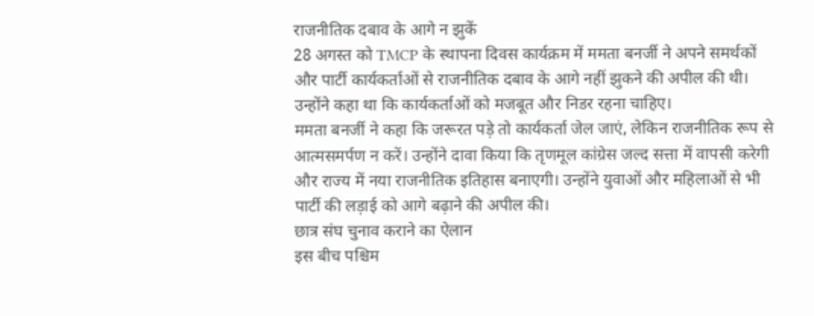राजनीतिक दबाव के आगे न झुकें
28 अगस्त को TMCP के स्थापना दिवस कार्यक्रम में ममता बनर्जी ने अपने समर्थकों और पार्टी कार्यकर्ताओं से राजनीतिक दबाव के आगे नहीं झुकने की अपील की थी। उन्होंने कहा था कि कार्यकर्ताओं को मजबूत और निडर रहना चाहिए।
ममता बनर्जी ने कहा कि जरूरत पड़े तो कार्यकर्ता जेल जाएं, लेकिन राजनीतिक रूप से आत्मसमर्पण न करें। उन्होंने दावा किया कि तृणमूल कांग्रेस जल्द सत्ता में वापसी करेगी और राज्य में नया राजनीतिक इतिहास बनाएगी। उन्होंने युवाओं और महिलाओं से भी पार्टी की लड़ाई को आगे बढ़ाने की अपील की।
छात्र संघ चुनाव कराने का ऐलान
इस बीच पश्चिम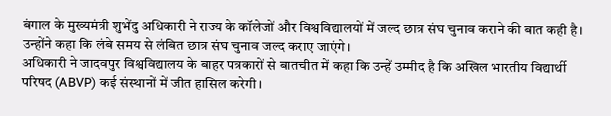बंगाल के मुख्यमंत्री शुभेंदु अधिकारी ने राज्य के कॉलेजों और विश्वविद्यालयों में जल्द छात्र संघ चुनाव कराने की बात कही है। उन्होंने कहा कि लंबे समय से लंबित छात्र संघ चुनाव जल्द कराए जाएंगे।
अधिकारी ने जादवपुर विश्वविद्यालय के बाहर पत्रकारों से बातचीत में कहा कि उन्हें उम्मीद है कि अखिल भारतीय विद्यार्थी परिषद (ABVP) कई संस्थानों में जीत हासिल करेगी।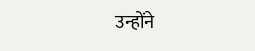उन्होंने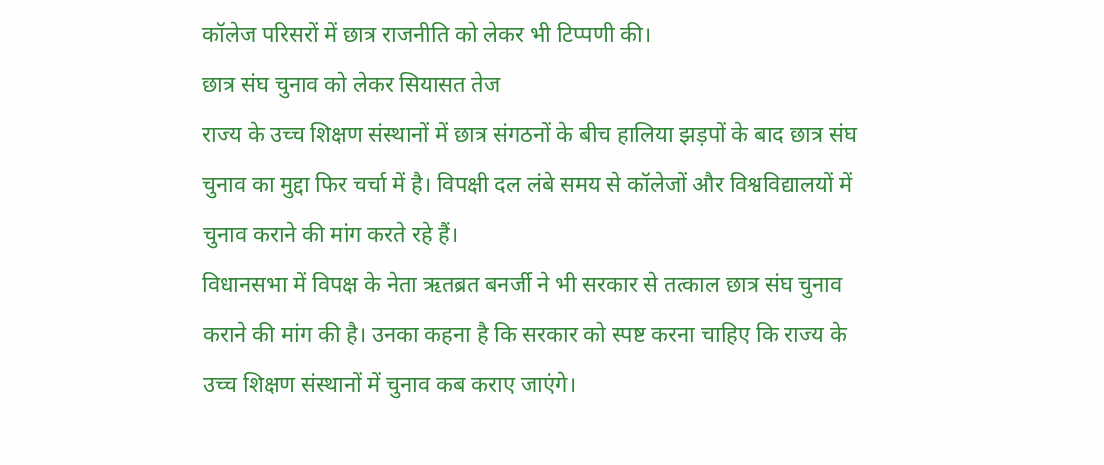कॉलेज परिसरों में छात्र राजनीति को लेकर भी टिप्पणी की।
छात्र संघ चुनाव को लेकर सियासत तेज
राज्य के उच्च शिक्षण संस्थानों में छात्र संगठनों के बीच हालिया झड़पों के बाद छात्र संघ चुनाव का मुद्दा फिर चर्चा में है। विपक्षी दल लंबे समय से कॉलेजों और विश्वविद्यालयों में चुनाव कराने की मांग करते रहे हैं।
विधानसभा में विपक्ष के नेता ऋतब्रत बनर्जी ने भी सरकार से तत्काल छात्र संघ चुनाव कराने की मांग की है। उनका कहना है कि सरकार को स्पष्ट करना चाहिए कि राज्य के उच्च शिक्षण संस्थानों में चुनाव कब कराए जाएंगे।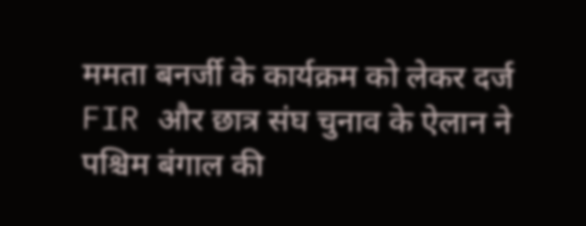ममता बनर्जी के कार्यक्रम को लेकर दर्ज FIR और छात्र संघ चुनाव के ऐलान ने पश्चिम बंगाल की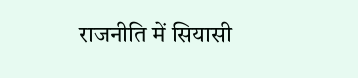राजनीति में सियासी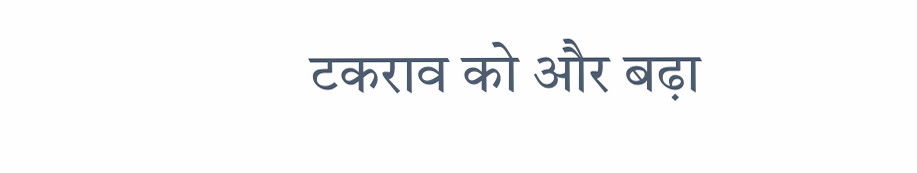टकराव को और बढ़ा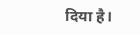दिया है।